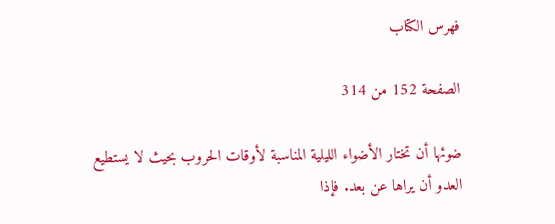فهرس الكتاب

الصفحة 152 من 314

ضوئها أن تختار الأضواء الليلية المناسبة لأوقات الحروب بحيث لا يستطيع العدو أن يراها عن بعد. فإذا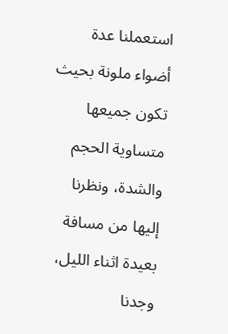استعملنا عدة أضواء ملونة بحيث تكون جميعها متساوية الحجم والشدة، ونظرنا إليها من مسافة بعيدة اثناء الليل، وجدنا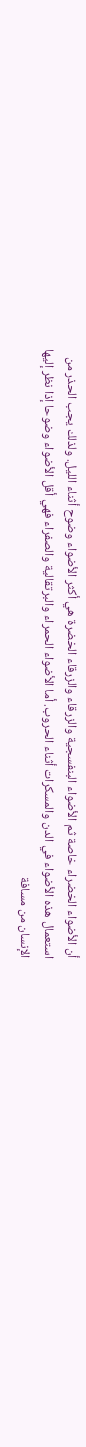أن الأضواء الخضراء خاصة ثم الأضواء البنفسجية والزرقاء والزرقاء الخضرة هي أكثر الأضواء وضوح أثناء الليل. ولذلك يجب الحذر من استعمال هذه الأضواء في الدن والمسكرات أثناء الحروب. أما الأضواء الحمراء والبرتقالية والصفراء فهي أقل الأضواء وضوحا إذا نظر إليها الإنسان من مسافة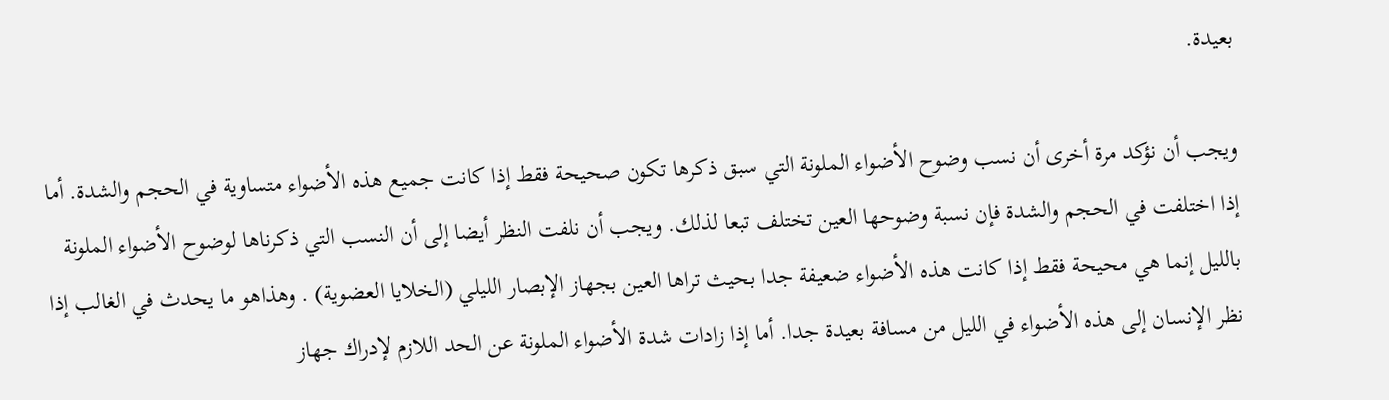بعيدة.

ويجب أن نؤكد مرة أخرى أن نسب وضوح الأضواء الملونة التي سبق ذكرها تكون صحيحة فقط إذا كانت جميع هذه الأضواء متساوية في الحجم والشدة. أما إذا اختلفت في الحجم والشدة فإن نسبة وضوحها العين تختلف تبعا لذلك. ويجب أن نلفت النظر أيضا إلى أن النسب التي ذكرناها لوضوح الأضواء الملونة بالليل إنما هي محيحة فقط إذا كانت هذه الأضواء ضعيفة جدا بحيث تراها العين بجهاز الإبصار الليلي (الخلايا العضوية) . وهذاهو ما يحدث في الغالب إذا نظر الإنسان إلى هذه الأضواء في الليل من مسافة بعيدة جدا. أما إذا زادات شدة الأضواء الملونة عن الحد اللازم لإدراك جهاز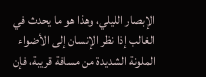الإبصار الليلي، وهذا هو ما يحدث في الغالب إذا نظر الإنسان إلى الأضواء الملونة الشديدة من مسافة قريبة، فإن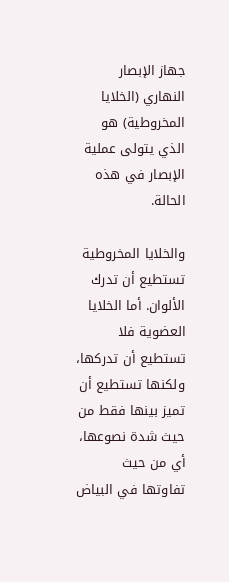جهاز الإبصار النهاري (الخلايا المخروطية) هو الذي يتولى عملية الإبصار في هذه الحالة.

والخلايا المخروطية تستطيع أن تدرك الألوان. أما الخلايا العضوية فلا تستطيع أن تدركها، ولكنها تستطيع أن تميز بينها فقط من حيث شدة نصوعها، أي من حيث تفاوتها في البياض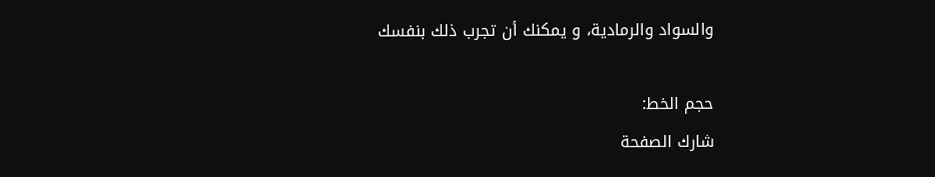والسواد والرمادية، و يمكنك أن تجرب ذلك بنفسك

حجم الخط:
شارك الصفحة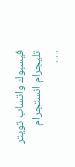فيسبوك واتساب تويتر تليجرام انستجرام
. . .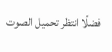فضلًا انتظر تحميل الصوت